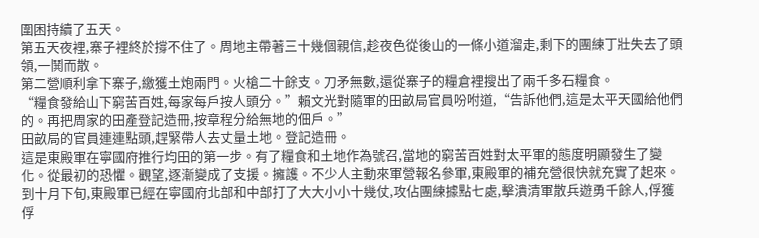圍困持續了五天。
第五天夜裡,寨子裡終於撐不住了。周地主帶著三十幾個親信,趁夜色從後山的一條小道溜走,剩下的團練丁壯失去了頭領,一鬨而散。
第二營順利拿下寨子,繳獲土炮兩門。火槍二十餘支。刀矛無數,還從寨子的糧倉裡搜出了兩千多石糧食。
“糧食發給山下窮苦百姓,每家每戶按人頭分。”賴文光對隨軍的田畝局官員吩咐道,“告訴他們,這是太平天國給他們的。再把周家的田產登記造冊,按章程分給無地的佃戶。”
田畝局的官員連連點頭,趕緊帶人去丈量土地。登記造冊。
這是東殿軍在寧國府推行均田的第一步。有了糧食和土地作為號召,當地的窮苦百姓對太平軍的態度明顯發生了變化。從最初的恐懼。觀望,逐漸變成了支援。擁護。不少人主動來軍營報名參軍,東殿軍的補充營很快就充實了起來。
到十月下旬,東殿軍已經在寧國府北部和中部打了大大小小十幾仗,攻佔團練據點七處,擊潰清軍散兵遊勇千餘人,俘獲俘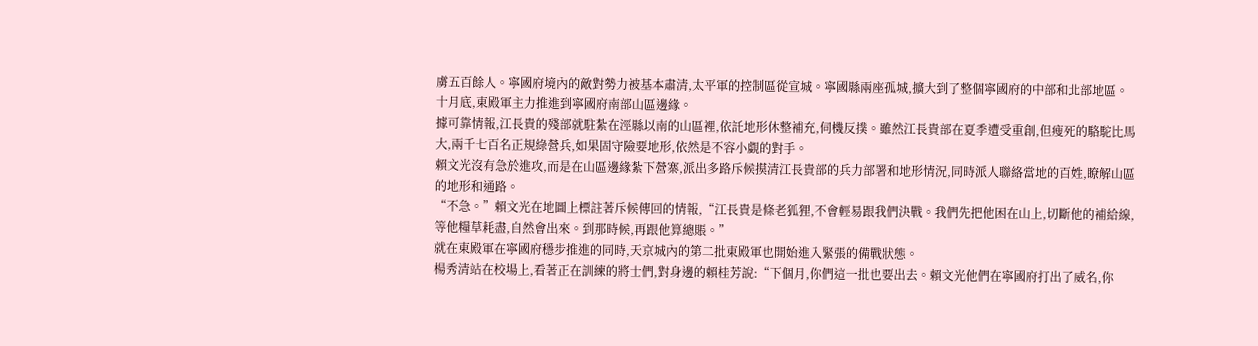虜五百餘人。寧國府境內的敵對勢力被基本肅清,太平軍的控制區從宣城。寧國縣兩座孤城,擴大到了整個寧國府的中部和北部地區。
十月底,東殿軍主力推進到寧國府南部山區邊緣。
據可靠情報,江長貴的殘部就駐紮在涇縣以南的山區裡,依託地形休整補充,伺機反撲。雖然江長貴部在夏季遭受重創,但瘦死的駱駝比馬大,兩千七百名正規綠營兵,如果固守險要地形,依然是不容小覷的對手。
賴文光沒有急於進攻,而是在山區邊緣紮下營寨,派出多路斥候摸清江長貴部的兵力部署和地形情況,同時派人聯絡當地的百姓,瞭解山區的地形和通路。
“不急。”賴文光在地圖上標註著斥候傳回的情報,“江長貴是條老狐狸,不會輕易跟我們決戰。我們先把他困在山上,切斷他的補給線,等他糧草耗盡,自然會出來。到那時候,再跟他算總賬。”
就在東殿軍在寧國府穩步推進的同時,天京城內的第二批東殿軍也開始進入緊張的備戰狀態。
楊秀清站在校場上,看著正在訓練的將士們,對身邊的賴桂芳說:“下個月,你們這一批也要出去。賴文光他們在寧國府打出了威名,你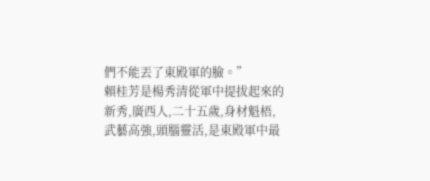們不能丟了東殿軍的臉。”
賴桂芳是楊秀清從軍中提拔起來的新秀,廣西人,二十五歲,身材魁梧,武藝高強,頭腦靈活,是東殿軍中最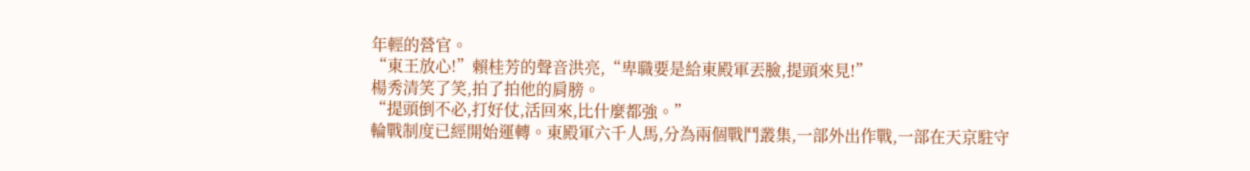年輕的營官。
“東王放心!”賴桂芳的聲音洪亮,“卑職要是給東殿軍丟臉,提頭來見!”
楊秀清笑了笑,拍了拍他的肩膀。
“提頭倒不必,打好仗,活回來,比什麼都強。”
輪戰制度已經開始運轉。東殿軍六千人馬,分為兩個戰鬥叢集,一部外出作戰,一部在天京駐守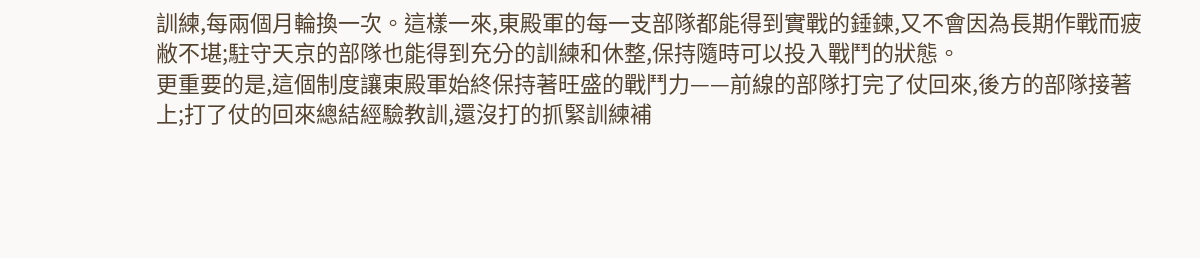訓練,每兩個月輪換一次。這樣一來,東殿軍的每一支部隊都能得到實戰的錘鍊,又不會因為長期作戰而疲敝不堪;駐守天京的部隊也能得到充分的訓練和休整,保持隨時可以投入戰鬥的狀態。
更重要的是,這個制度讓東殿軍始終保持著旺盛的戰鬥力——前線的部隊打完了仗回來,後方的部隊接著上;打了仗的回來總結經驗教訓,還沒打的抓緊訓練補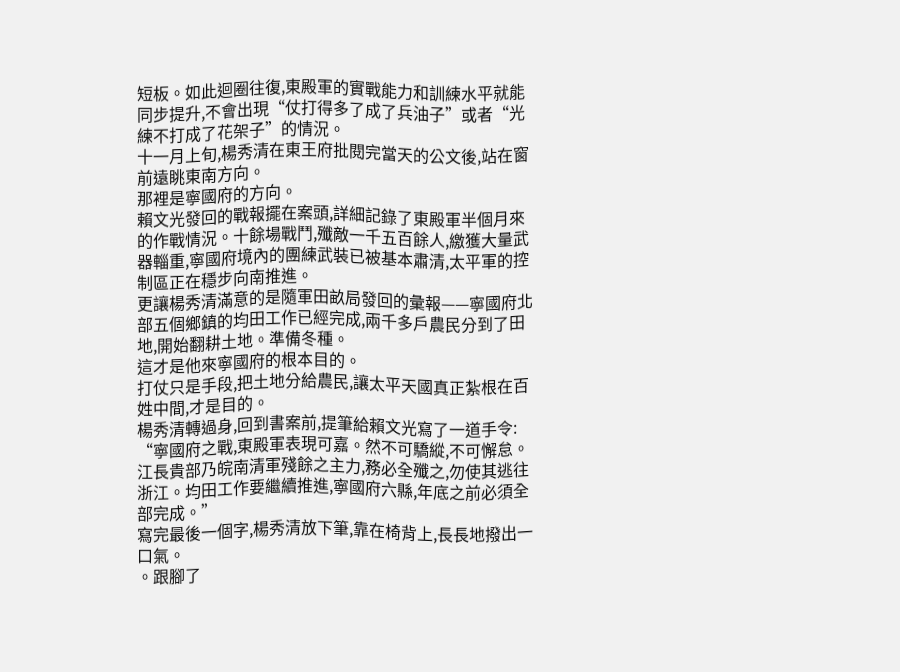短板。如此迴圈往復,東殿軍的實戰能力和訓練水平就能同步提升,不會出現“仗打得多了成了兵油子”或者“光練不打成了花架子”的情況。
十一月上旬,楊秀清在東王府批閱完當天的公文後,站在窗前遠眺東南方向。
那裡是寧國府的方向。
賴文光發回的戰報擺在案頭,詳細記錄了東殿軍半個月來的作戰情況。十餘場戰鬥,殲敵一千五百餘人,繳獲大量武器輜重,寧國府境內的團練武裝已被基本肅清,太平軍的控制區正在穩步向南推進。
更讓楊秀清滿意的是隨軍田畝局發回的彙報——寧國府北部五個鄉鎮的均田工作已經完成,兩千多戶農民分到了田地,開始翻耕土地。準備冬種。
這才是他來寧國府的根本目的。
打仗只是手段,把土地分給農民,讓太平天國真正紮根在百姓中間,才是目的。
楊秀清轉過身,回到書案前,提筆給賴文光寫了一道手令:
“寧國府之戰,東殿軍表現可嘉。然不可驕縱,不可懈怠。江長貴部乃皖南清軍殘餘之主力,務必全殲之,勿使其逃往浙江。均田工作要繼續推進,寧國府六縣,年底之前必須全部完成。”
寫完最後一個字,楊秀清放下筆,靠在椅背上,長長地撥出一口氣。
。跟腳了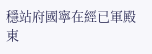穩站府國寧在經已軍殿東